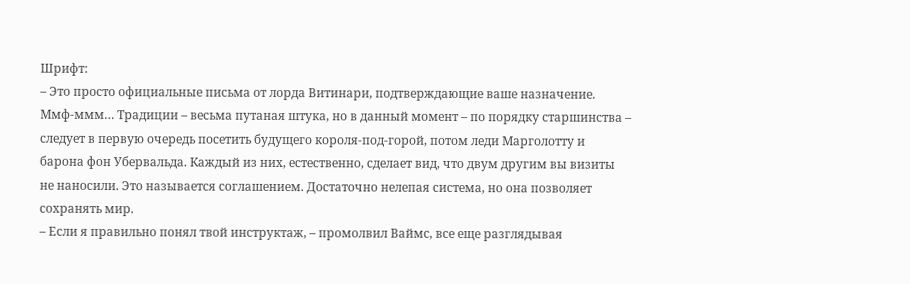Шрифт:
– Это просто официальные письма от лорда Витинари, подтверждающие ваше назначение. Ммф-ммм… Традиции – весьма путаная штука, но в данный момент – по порядку старшинства – следует в первую очередь посетить будущего короля-под-горой, потом леди Марголотту и барона фон Убервальда. Каждый из них, естественно, сделает вид, что двум другим вы визиты не наносили. Это называется соглашением. Достаточно нелепая система, но она позволяет сохранять мир.
– Если я правильно понял твой инструктаж, – промолвил Ваймс, все еще разглядывая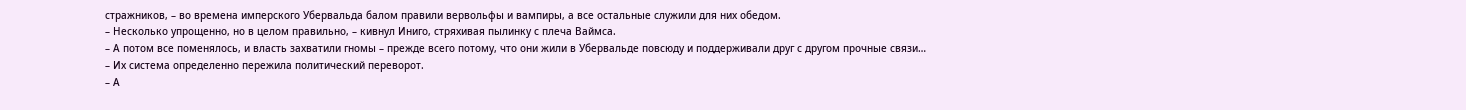стражников, – во времена имперского Убервальда балом правили вервольфы и вампиры, а все остальные служили для них обедом.
– Несколько упрощенно, но в целом правильно, – кивнул Иниго, стряхивая пылинку с плеча Ваймса.
– А потом все поменялось, и власть захватили гномы – прежде всего потому, что они жили в Убервальде повсюду и поддерживали друг с другом прочные связи…
– Их система определенно пережила политический переворот.
– А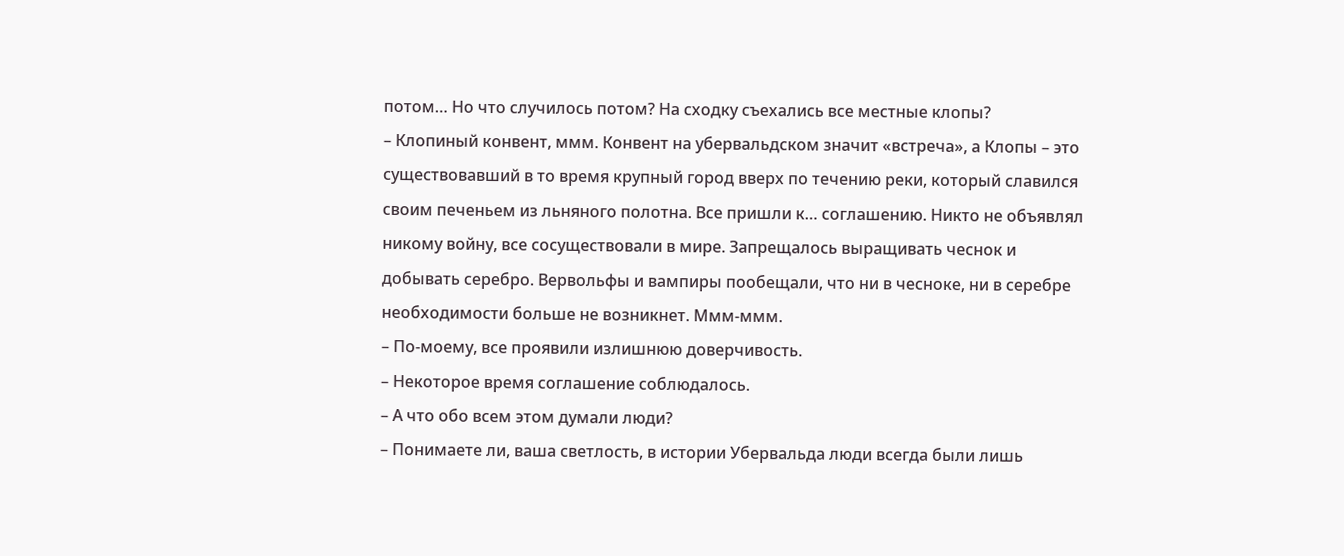потом… Но что случилось потом? На сходку съехались все местные клопы?
– Клопиный конвент, ммм. Конвент на убервальдском значит «встреча», а Клопы – это существовавший в то время крупный город вверх по течению реки, который славился своим печеньем из льняного полотна. Все пришли к… соглашению. Никто не объявлял никому войну, все сосуществовали в мире. Запрещалось выращивать чеснок и добывать серебро. Вервольфы и вампиры пообещали, что ни в чесноке, ни в серебре необходимости больше не возникнет. Ммм-ммм.
– По-моему, все проявили излишнюю доверчивость.
– Некоторое время соглашение соблюдалось.
– А что обо всем этом думали люди?
– Понимаете ли, ваша светлость, в истории Убервальда люди всегда были лишь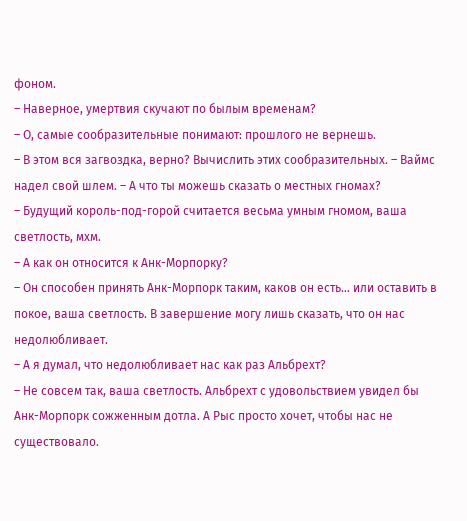фоном.
– Наверное, умертвия скучают по былым временам?
– О, самые сообразительные понимают: прошлого не вернешь.
– В этом вся загвоздка, верно? Вычислить этих сообразительных. – Ваймс надел свой шлем. – А что ты можешь сказать о местных гномах?
– Будущий король-под-горой считается весьма умным гномом, ваша светлость, мхм.
– А как он относится к Анк-Морпорку?
– Он способен принять Анк-Морпорк таким, каков он есть… или оставить в покое, ваша светлость. В завершение могу лишь сказать, что он нас недолюбливает.
– А я думал, что недолюбливает нас как раз Альбрехт?
– Не совсем так, ваша светлость. Альбрехт с удовольствием увидел бы Анк-Морпорк сожженным дотла. А Рыс просто хочет, чтобы нас не существовало.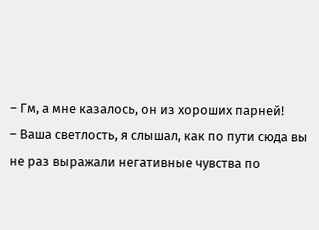– Гм, а мне казалось, он из хороших парней!
– Ваша светлость, я слышал, как по пути сюда вы не раз выражали негативные чувства по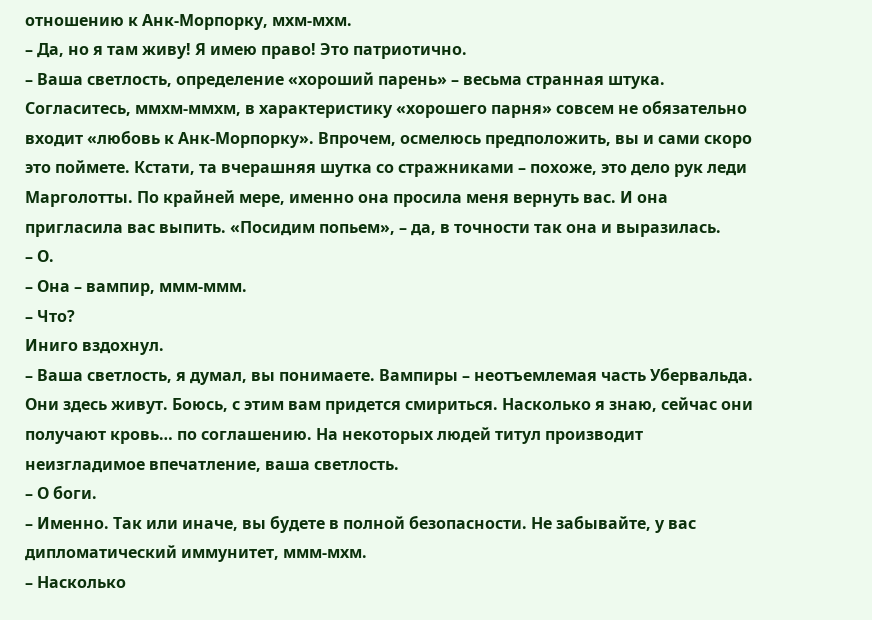отношению к Анк-Морпорку, мхм-мхм.
– Да, но я там живу! Я имею право! Это патриотично.
– Ваша светлость, определение «хороший парень» – весьма странная штука. Согласитесь, ммхм-ммхм, в характеристику «хорошего парня» совсем не обязательно входит «любовь к Анк-Морпорку». Впрочем, осмелюсь предположить, вы и сами скоро это поймете. Кстати, та вчерашняя шутка со стражниками – похоже, это дело рук леди Марголотты. По крайней мере, именно она просила меня вернуть вас. И она пригласила вас выпить. «Посидим попьем», – да, в точности так она и выразилась.
– О.
– Она – вампир, ммм-ммм.
– Что?
Иниго вздохнул.
– Ваша светлость, я думал, вы понимаете. Вампиры – неотъемлемая часть Убервальда. Они здесь живут. Боюсь, с этим вам придется смириться. Насколько я знаю, сейчас они получают кровь… по соглашению. На некоторых людей титул производит неизгладимое впечатление, ваша светлость.
– О боги.
– Именно. Так или иначе, вы будете в полной безопасности. Не забывайте, у вас дипломатический иммунитет, ммм-мхм.
– Насколько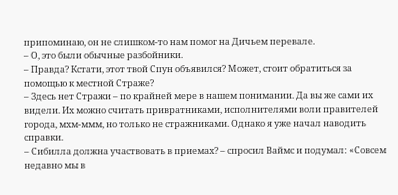припоминаю, он не слишком-то нам помог на Дичьем перевале.
– О, это были обычные разбойники.
– Правда? Кстати, этот твой Спун объявился? Может, стоит обратиться за помощью к местной Страже?
– Здесь нет Стражи – по крайней мере в нашем понимании. Да вы же сами их видели. Их можно считать привратниками, исполнителями воли правителей города, мхм-ммм, но только не стражниками. Однако я уже начал наводить справки.
– Сибилла должна участвовать в приемах? – спросил Ваймс и подумал: «Совсем недавно мы в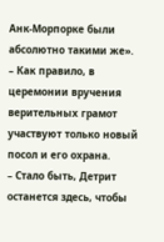Анк-Морпорке были абсолютно такими же».
– Как правило, в церемонии вручения верительных грамот участвуют только новый посол и его охрана.
– Стало быть, Детрит останется здесь, чтобы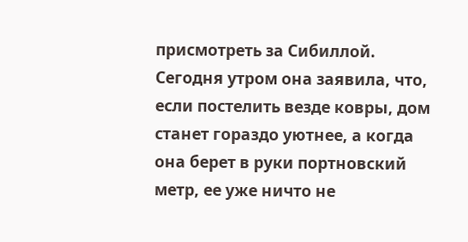присмотреть за Сибиллой. Сегодня утром она заявила, что, если постелить везде ковры, дом станет гораздо уютнее, а когда она берет в руки портновский метр, ее уже ничто не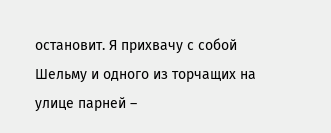остановит. Я прихвачу с собой Шельму и одного из торчащих на улице парней –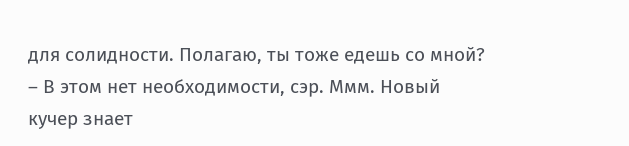для солидности. Полагаю, ты тоже едешь со мной?
– В этом нет необходимости, сэр. Ммм. Новый кучер знает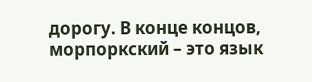дорогу. В конце концов, морпоркский – это язык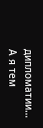дипломатии… А я тем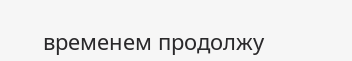временем продолжу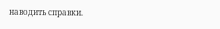наводить справки.